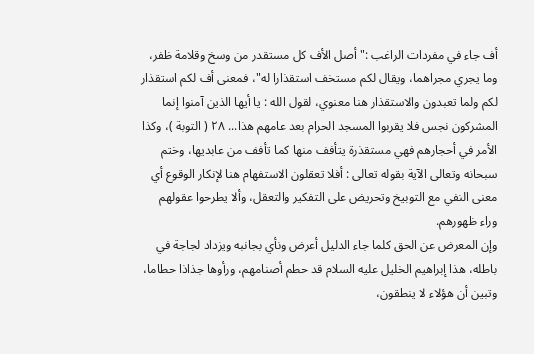أف جاء في مفردات الراغب :" أصل الأف كل مستقدر من وسخ وقلامة ظفر، وما يجري مجراهما، ويقال لكم مستخف استقذارا له"، فمعنى أف لكم استقذار لكم ولما تعبدون والاستقذار هنا معنوي، لقول الله : يا أيها الذين آمنوا إنما المشركون نجس فلا يقربوا المسجد الحرام بعد عامهم هذا... ٢٨ ( التوبة )، وكذا الأمر في أحجارهم فهي مستقذرة يتأفف منها كما تأفف من عابديها، وختم سبحانه وتعالى الآية بقوله تعالى : أفلا تعقلون الاستفهام هنا لإنكار الوقوع أي معنى النفي مع التوبيخ وتحريض على التفكير والتعقل، وألا يطرحوا عقولهم وراء ظهورهم.
وإن المعرض عن الحق كلما جاء الدليل أعرض ونأي بجانبه ويزداد لجاجة في باطله، هذا إبراهيم الخليل عليه السلام قد حطم أصنامهم، ورأوها جذاذا حطاما، وتبين أن هؤلاء لا ينطقون،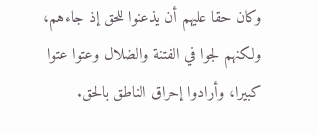وكان حقا عليهم أن يذعنوا للحق إذ جاءهم، ولكنهم لجوا في الفتنة والضلال وعتوا عتوا كبيرا، وأرادوا إحراق الناطق بالحق.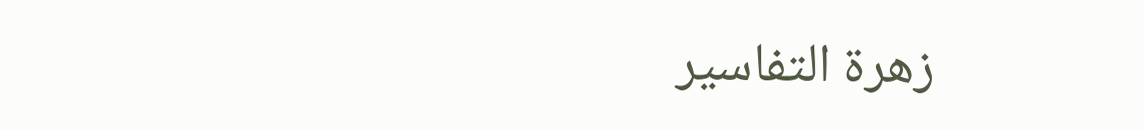زهرة التفاسير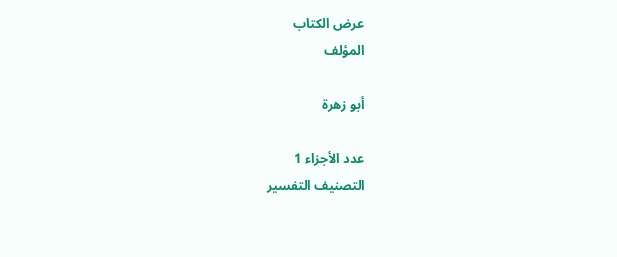عرض الكتاب
المؤلف

أبو زهرة

عدد الأجزاء 1
التصنيف التفسير